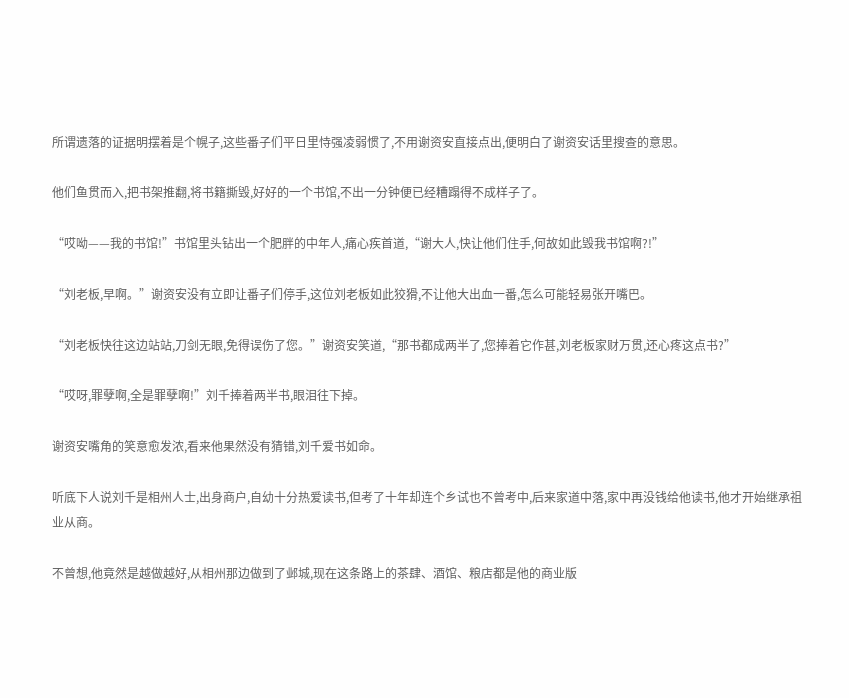所谓遗落的证据明摆着是个幌子,这些番子们平日里恃强凌弱惯了,不用谢资安直接点出,便明白了谢资安话里搜查的意思。

他们鱼贯而入,把书架推翻,将书籍撕毁,好好的一个书馆,不出一分钟便已经糟蹋得不成样子了。

“哎呦——我的书馆!”书馆里头钻出一个肥胖的中年人,痛心疾首道,“谢大人,快让他们住手,何故如此毁我书馆啊?!”

“刘老板,早啊。”谢资安没有立即让番子们停手,这位刘老板如此狡猾,不让他大出血一番,怎么可能轻易张开嘴巴。

“刘老板快往这边站站,刀剑无眼,免得误伤了您。”谢资安笑道,“那书都成两半了,您捧着它作甚,刘老板家财万贯,还心疼这点书?”

“哎呀,罪孽啊,全是罪孽啊!”刘千捧着两半书,眼泪往下掉。

谢资安嘴角的笑意愈发浓,看来他果然没有猜错,刘千爱书如命。

听底下人说刘千是相州人士,出身商户,自幼十分热爱读书,但考了十年却连个乡试也不曾考中,后来家道中落,家中再没钱给他读书,他才开始继承祖业从商。

不曾想,他竟然是越做越好,从相州那边做到了邺城,现在这条路上的茶肆、酒馆、粮店都是他的商业版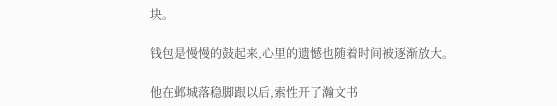块。

钱包是慢慢的鼓起来,心里的遗憾也随着时间被逐渐放大。

他在邺城落稳脚跟以后,索性开了瀚文书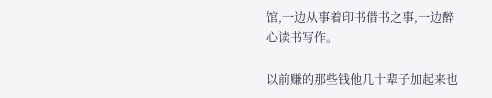馆,一边从事着印书借书之事,一边醉心读书写作。

以前赚的那些钱他几十辈子加起来也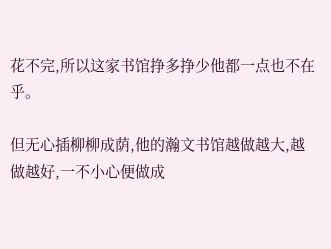花不完,所以这家书馆挣多挣少他都一点也不在乎。

但无心插柳柳成荫,他的瀚文书馆越做越大,越做越好,一不小心便做成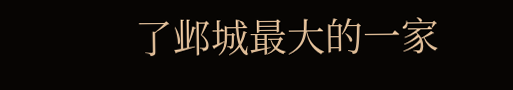了邺城最大的一家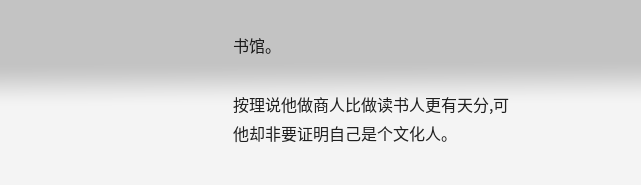书馆。

按理说他做商人比做读书人更有天分,可他却非要证明自己是个文化人。